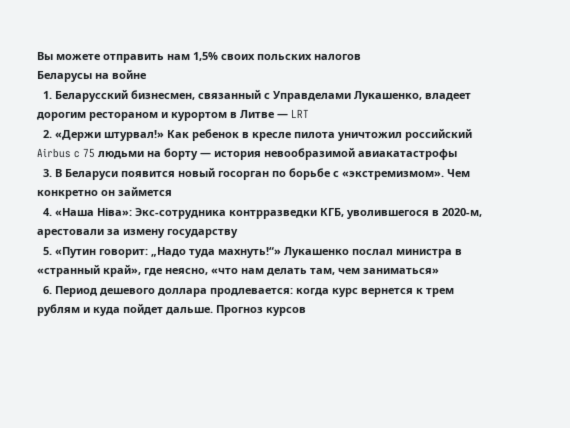Вы можете отправить нам 1,5% своих польских налогов
Беларусы на войне
  1. Беларусский бизнесмен, связанный с Управделами Лукашенко, владеет дорогим рестораном и курортом в Литве — LRT
  2. «Держи штурвал!» Как ребенок в кресле пилота уничтожил российский Airbus c 75 людьми на борту — история невообразимой авиакатастрофы
  3. В Беларуси появится новый госорган по борьбе с «экстремизмом». Чем конкретно он займется
  4. «Наша Ніва»: Экс-сотрудника контрразведки КГБ, уволившегося в 2020-м, арестовали за измену государству
  5. «Путин говорит: „Надо туда махнуть!“» Лукашенко послал министра в «странный край», где неясно, «что нам делать там, чем заниматься»
  6. Период дешевого доллара продлевается: когда курс вернется к трем рублям и куда пойдет дальше. Прогноз курсов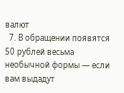валют
  7. В обращении появятся 50 рублей весьма необычной формы — если вам выдадут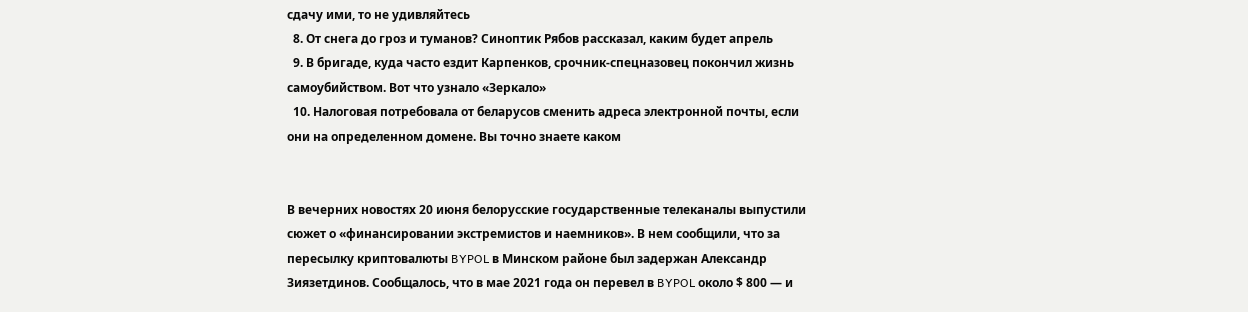сдачу ими, то не удивляйтесь
  8. От снега до гроз и туманов? Синоптик Рябов рассказал, каким будет апрель
  9. В бригаде, куда часто ездит Карпенков, срочник-спецназовец покончил жизнь самоубийством. Вот что узнало «Зеркало»
  10. Налоговая потребовала от беларусов сменить адреса электронной почты, если они на определенном домене. Вы точно знаете каком


В вечерних новостях 20 июня белорусские государственные телеканалы выпустили сюжет о «финансировании экстремистов и наемников». В нем сообщили, что за пересылку криптовалюты BYPOL в Минском районе был задержан Александр Зиязетдинов. Сообщалось, что в мае 2021 года он перевел в BYPOL около $ 800 — и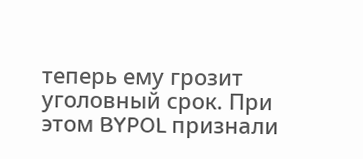теперь ему грозит уголовный срок. При этом BYPOL признали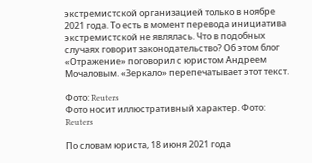экстремистской организацией только в ноябре 2021 года. То есть в момент перевода инициатива экстремистской не являлась. Что в подобных случаях говорит законодательство? Об этом блог «Отражение» поговорил с юристом Андреем Мочаловым. «Зеркало» перепечатывает этот текст.

Фото: Reuters
Фото носит иллюстративный характер. Фото: Reuters

По словам юриста, 18 июня 2021 года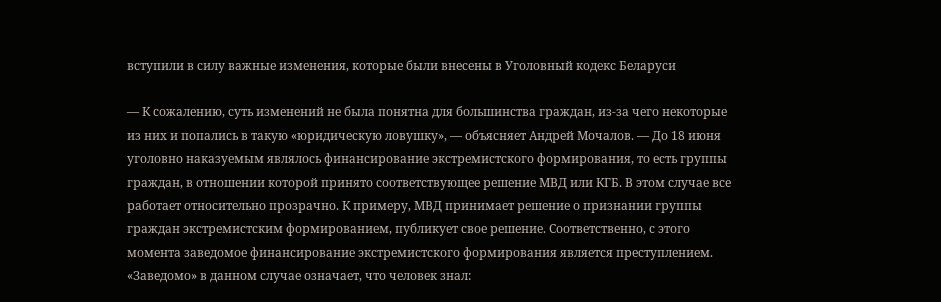вступили в силу важные изменения, которые были внесены в Уголовный кодекс Беларуси

— К сожалению, суть изменений не была понятна для большинства граждан, из-за чего некоторые из них и попались в такую «юридическую ловушку», — объясняет Андрей Мочалов. — До 18 июня уголовно наказуемым являлось финансирование экстремистского формирования, то есть группы граждан, в отношении которой принято соответствующее решение МВД или КГБ. В этом случае все работает относительно прозрачно. К примеру, МВД принимает решение о признании группы граждан экстремистским формированием, публикует свое решение. Соответственно, с этого момента заведомое финансирование экстремистского формирования является преступлением. «Заведомо» в данном случае означает, что человек знал: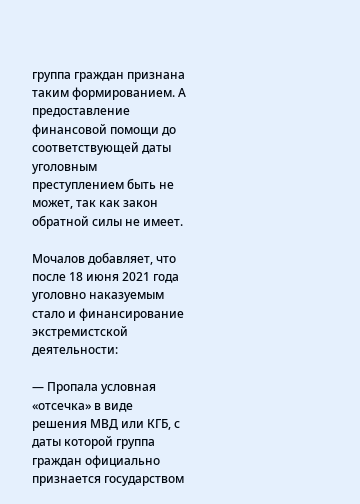группа граждан признана таким формированием. А предоставление финансовой помощи до соответствующей даты уголовным преступлением быть не может, так как закон обратной силы не имеет.

Мочалов добавляет, что после 18 июня 2021 года уголовно наказуемым стало и финансирование экстремистской деятельности:

— Пропала условная «отсечка» в виде решения МВД или КГБ, с даты которой группа граждан официально признается государством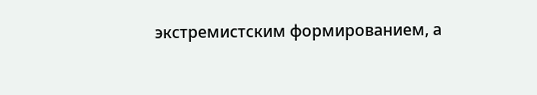экстремистским формированием, а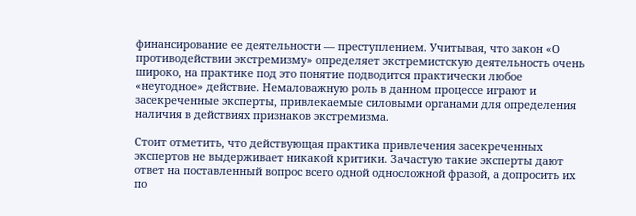финансирование ее деятельности — преступлением. Учитывая, что закон «О противодействии экстремизму» определяет экстремистскую деятельность очень широко, на практике под это понятие подводится практически любое «неугодное» действие. Немаловажную роль в данном процессе играют и засекреченные эксперты, привлекаемые силовыми органами для определения наличия в действиях признаков экстремизма.

Стоит отметить, что действующая практика привлечения засекреченных экспертов не выдерживает никакой критики. Зачастую такие эксперты дают ответ на поставленный вопрос всего одной односложной фразой, а допросить их по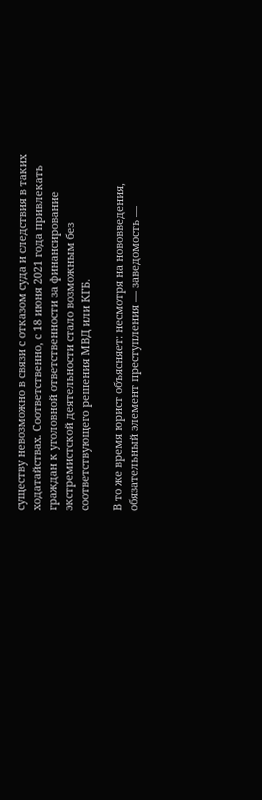существу невозможно в связи с отказом суда и следствия в таких ходатайствах. Соответственно, с 18 июня 2021 года привлекать граждан к уголовной ответственности за финансирование экстремистской деятельности стало возможным без соответствующего решения МВД или КГБ.

В то же время юрист объясняет: несмотря на нововведения, обязательный элемент преступления — заведомость —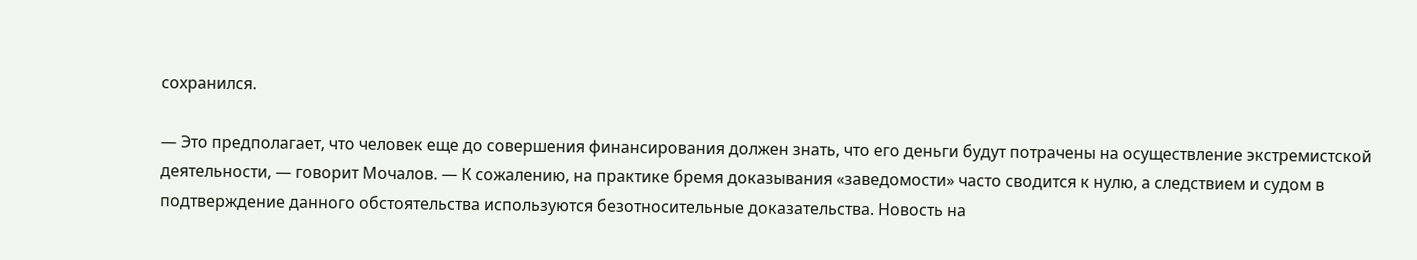сохранился.

— Это предполагает, что человек еще до совершения финансирования должен знать, что его деньги будут потрачены на осуществление экстремистской деятельности, — говорит Мочалов. — К сожалению, на практике бремя доказывания «заведомости» часто сводится к нулю, а следствием и судом в подтверждение данного обстоятельства используются безотносительные доказательства. Новость на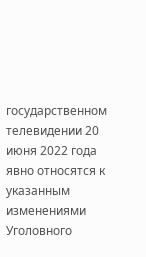государственном телевидении 20 июня 2022 года явно относятся к указанным изменениями Уголовного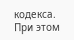кодекса. При этом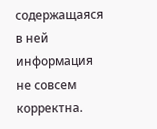содержащаяся в ней информация не совсем корректна.